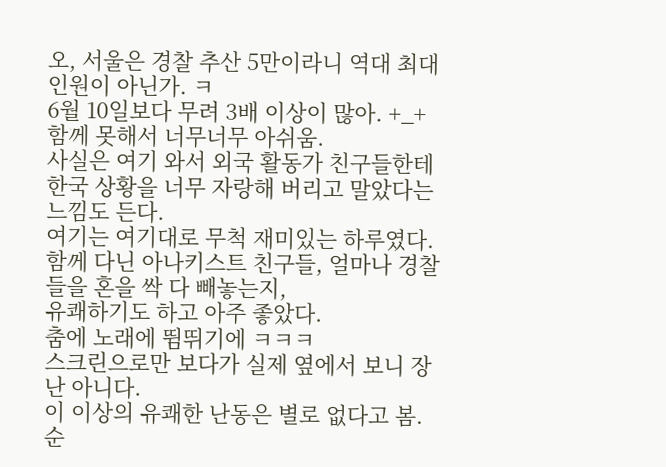오, 서울은 경찰 추산 5만이라니 역대 최대 인원이 아닌가. ㅋ
6월 10일보다 무려 3배 이상이 많아. +_+
함께 못해서 너무너무 아쉬움.
사실은 여기 와서 외국 활동가 친구들한테 한국 상황을 너무 자랑해 버리고 말았다는 느낌도 든다.
여기는 여기대로 무척 재미있는 하루였다.
함께 다닌 아나키스트 친구들, 얼마나 경찰들을 혼을 싹 다 빼놓는지,
유쾌하기도 하고 아주 좋았다.
춤에 노래에 뜀뛰기에 ㅋㅋㅋ
스크린으로만 보다가 실제 옆에서 보니 장난 아니다.
이 이상의 유쾌한 난동은 별로 없다고 봄.
순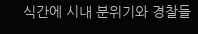식간에 시내 분위기와 경찰들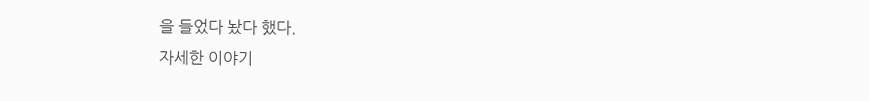을 들었다 놨다 했다.
자세한 이야기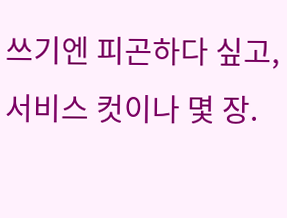쓰기엔 피곤하다 싶고, 서비스 컷이나 몇 장.